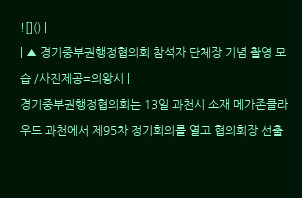![]() |
| ▲ 경기중부권행정협의회 참석자 단체장 기념 촬영 모습 /사진제공=의왕시 |
경기중부권행정협의회는 13일 과천시 소재 메가존클라우드 과천에서 제95차 정기회의를 열고 협의회장 선출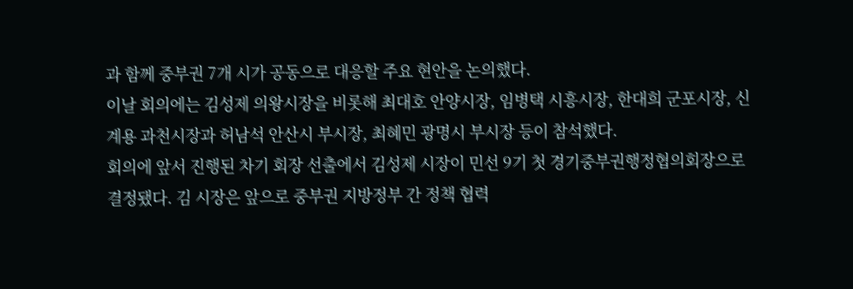과 함께 중부권 7개 시가 공동으로 대응할 주요 현안을 논의했다.
이날 회의에는 김성제 의왕시장을 비롯해 최대호 안양시장, 임병택 시흥시장, 한대희 군포시장, 신계용 과천시장과 허남석 안산시 부시장, 최혜민 광명시 부시장 등이 참석했다.
회의에 앞서 진행된 차기 회장 선출에서 김성제 시장이 민선 9기 첫 경기중부권행정협의회장으로 결정됐다. 김 시장은 앞으로 중부권 지방정부 간 정책 협력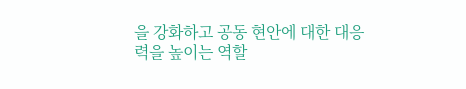을 강화하고 공동 현안에 대한 대응력을 높이는 역할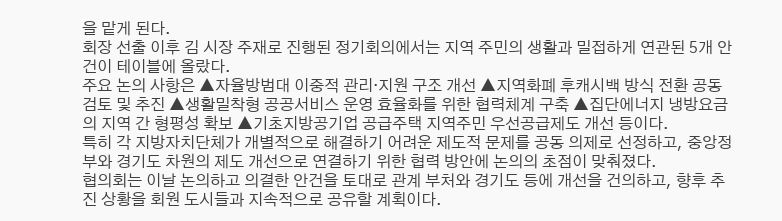을 맡게 된다.
회장 선출 이후 김 시장 주재로 진행된 정기회의에서는 지역 주민의 생활과 밀접하게 연관된 5개 안건이 테이블에 올랐다.
주요 논의 사항은 ▲자율방범대 이중적 관리·지원 구조 개선 ▲지역화폐 후캐시백 방식 전환 공동 검토 및 추진 ▲생활밀착형 공공서비스 운영 효율화를 위한 협력체계 구축 ▲집단에너지 냉방요금의 지역 간 형평성 확보 ▲기초지방공기업 공급주택 지역주민 우선공급제도 개선 등이다.
특히 각 지방자치단체가 개별적으로 해결하기 어려운 제도적 문제를 공동 의제로 선정하고, 중앙정부와 경기도 차원의 제도 개선으로 연결하기 위한 협력 방안에 논의의 초점이 맞춰졌다.
협의회는 이날 논의하고 의결한 안건을 토대로 관계 부처와 경기도 등에 개선을 건의하고, 향후 추진 상황을 회원 도시들과 지속적으로 공유할 계획이다.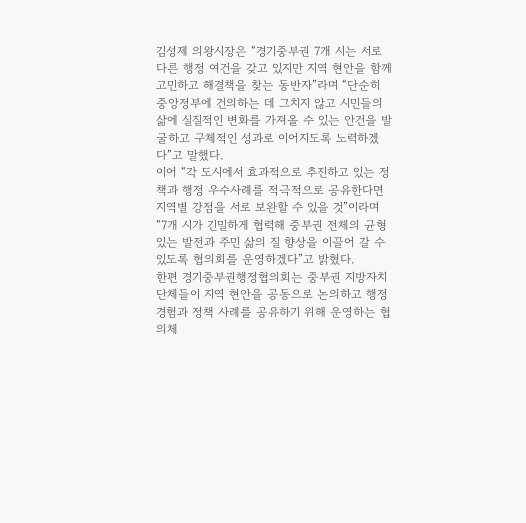김성제 의왕시장은 “경기중부권 7개 시는 서로 다른 행정 여건을 갖고 있지만 지역 현안을 함께 고민하고 해결책을 찾는 동반자”라며 “단순히 중앙정부에 건의하는 데 그치지 않고 시민들의 삶에 실질적인 변화를 가져올 수 있는 안건을 발굴하고 구체적인 성과로 이어지도록 노력하겠다”고 말했다.
이어 “각 도시에서 효과적으로 추진하고 있는 정책과 행정 우수사례를 적극적으로 공유한다면 지역별 강점을 서로 보완할 수 있을 것”이라며 “7개 시가 긴밀하게 협력해 중부권 전체의 균형 있는 발전과 주민 삶의 질 향상을 이끌어 갈 수 있도록 협의회를 운영하겠다”고 밝혔다.
한편 경기중부권행정협의회는 중부권 지방자치단체들이 지역 현안을 공동으로 논의하고 행정 경험과 정책 사례를 공유하기 위해 운영하는 협의체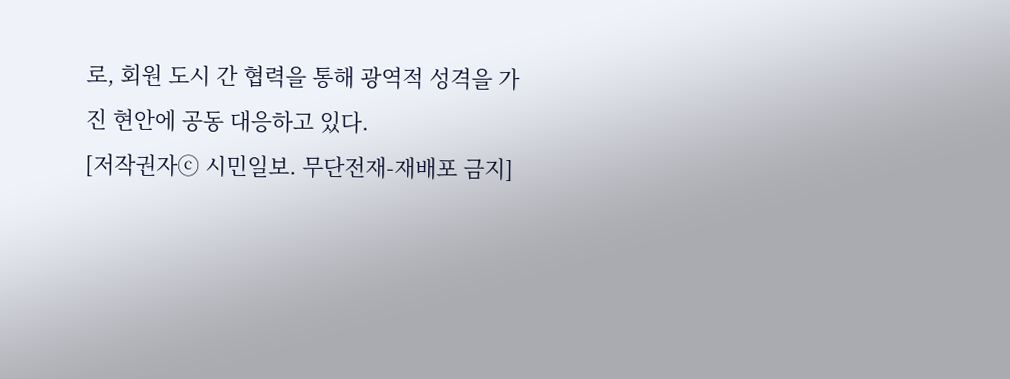로, 회원 도시 간 협력을 통해 광역적 성격을 가진 현안에 공동 대응하고 있다.
[저작권자ⓒ 시민일보. 무단전재-재배포 금지]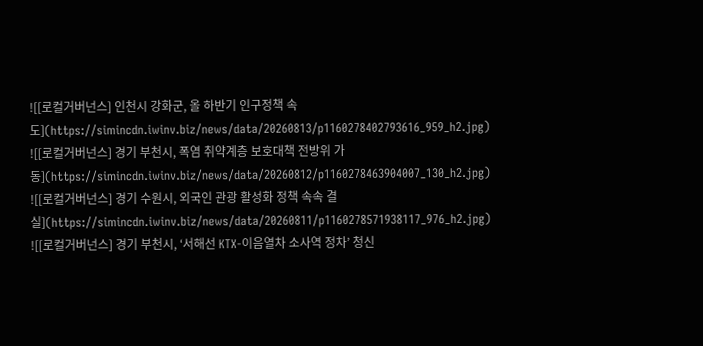![[로컬거버넌스] 인천시 강화군, 올 하반기 인구정책 속도](https://simincdn.iwinv.biz/news/data/20260813/p1160278402793616_959_h2.jpg)
![[로컬거버넌스] 경기 부천시, 폭염 취약계층 보호대책 전방위 가동](https://simincdn.iwinv.biz/news/data/20260812/p1160278463904007_130_h2.jpg)
![[로컬거버넌스] 경기 수원시, 외국인 관광 활성화 정책 속속 결실](https://simincdn.iwinv.biz/news/data/20260811/p1160278571938117_976_h2.jpg)
![[로컬거버넌스] 경기 부천시, ‘서해선 KTX-이음열차 소사역 정차’ 청신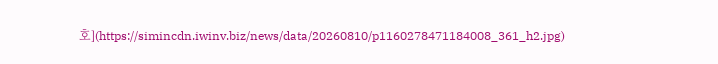호](https://simincdn.iwinv.biz/news/data/20260810/p1160278471184008_361_h2.jpg)